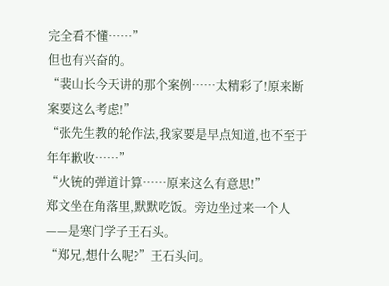完全看不懂……”
但也有兴奋的。
“裴山长今天讲的那个案例……太精彩了!原来断案要这么考虑!”
“张先生教的轮作法,我家要是早点知道,也不至于年年歉收……”
“火铳的弹道计算……原来这么有意思!”
郑文坐在角落里,默默吃饭。旁边坐过来一个人——是寒门学子王石头。
“郑兄,想什么呢?”王石头问。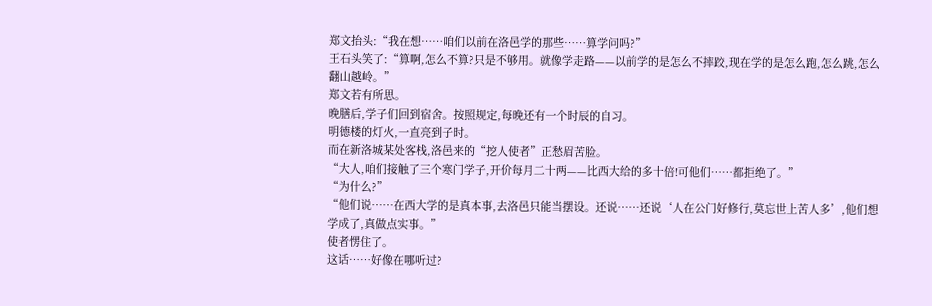郑文抬头:“我在想……咱们以前在洛邑学的那些……算学问吗?”
王石头笑了:“算啊,怎么不算?只是不够用。就像学走路——以前学的是怎么不摔跤,现在学的是怎么跑,怎么跳,怎么翻山越岭。”
郑文若有所思。
晚膳后,学子们回到宿舍。按照规定,每晚还有一个时辰的自习。
明德楼的灯火,一直亮到子时。
而在新洛城某处客栈,洛邑来的“挖人使者”正愁眉苦脸。
“大人,咱们接触了三个寒门学子,开价每月二十两——比西大给的多十倍!可他们……都拒绝了。”
“为什么?”
“他们说……在西大学的是真本事,去洛邑只能当摆设。还说……还说‘人在公门好修行,莫忘世上苦人多’,他们想学成了,真做点实事。”
使者愣住了。
这话……好像在哪听过?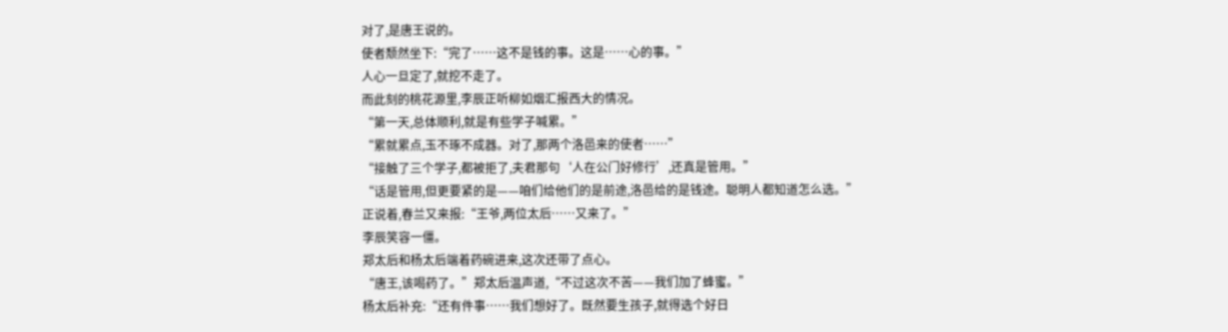对了,是唐王说的。
使者颓然坐下:“完了……这不是钱的事。这是……心的事。”
人心一旦定了,就挖不走了。
而此刻的桃花源里,李辰正听柳如烟汇报西大的情况。
“第一天,总体顺利,就是有些学子喊累。”
“累就累点,玉不琢不成器。对了,那两个洛邑来的使者……”
“接触了三个学子,都被拒了,夫君那句‘人在公门好修行’,还真是管用。”
“话是管用,但更要紧的是——咱们给他们的是前途,洛邑给的是钱途。聪明人都知道怎么选。”
正说着,春兰又来报:“王爷,两位太后……又来了。”
李辰笑容一僵。
郑太后和杨太后端着药碗进来,这次还带了点心。
“唐王,该喝药了。”郑太后温声道,“不过这次不苦——我们加了蜂蜜。”
杨太后补充:“还有件事……我们想好了。既然要生孩子,就得选个好日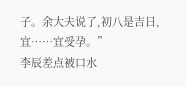子。余大夫说了,初八是吉日,宜……宜受孕。”
李辰差点被口水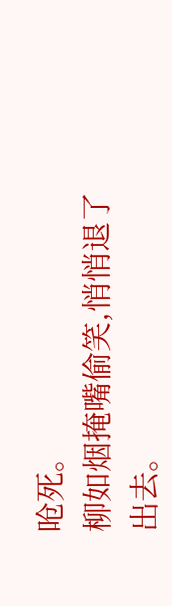呛死。
柳如烟掩嘴偷笑,悄悄退了出去。